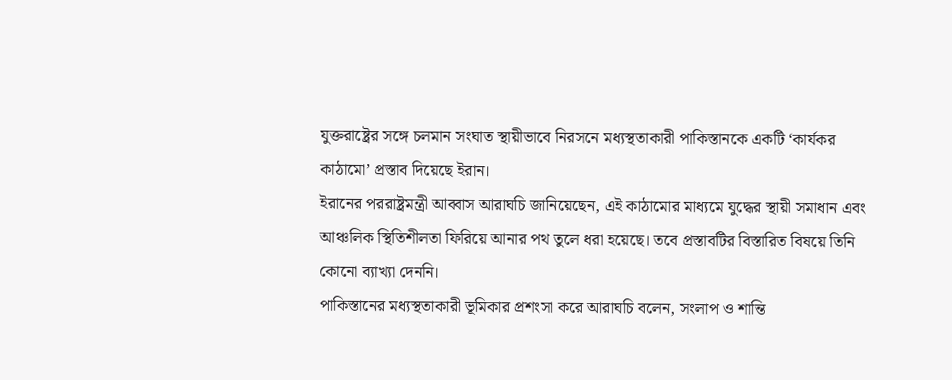যুক্তরাষ্ট্রের সঙ্গে চলমান সংঘাত স্থায়ীভাবে নিরসনে মধ্যস্থতাকারী পাকিস্তানকে একটি ‘কার্যকর কাঠামো’ প্রস্তাব দিয়েছে ইরান।
ইরানের পররাষ্ট্রমন্ত্রী আব্বাস আরাঘচি জানিয়েছেন, এই কাঠামোর মাধ্যমে যুদ্ধের স্থায়ী সমাধান এবং আঞ্চলিক স্থিতিশীলতা ফিরিয়ে আনার পথ তুলে ধরা হয়েছে। তবে প্রস্তাবটির বিস্তারিত বিষয়ে তিনি কোনো ব্যাখ্যা দেননি।
পাকিস্তানের মধ্যস্থতাকারী ভূমিকার প্রশংসা করে আরাঘচি বলেন, সংলাপ ও শান্তি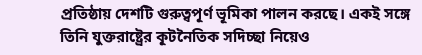প্রতিষ্ঠায় দেশটি গুরুত্বপূর্ণ ভূমিকা পালন করছে। একই সঙ্গে তিনি যুক্তরাষ্ট্রের কূটনৈতিক সদিচ্ছা নিয়েও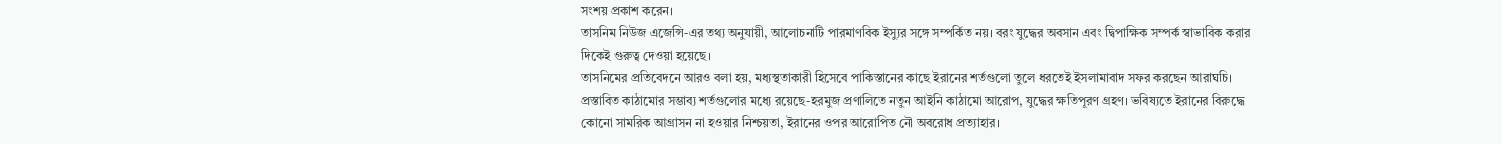সংশয় প্রকাশ করেন।
তাসনিম নিউজ এজেন্সি-এর তথ্য অনুযায়ী, আলোচনাটি পারমাণবিক ইস্যুর সঙ্গে সম্পর্কিত নয়। বরং যুদ্ধের অবসান এবং দ্বিপাক্ষিক সম্পর্ক স্বাভাবিক করার দিকেই গুরুত্ব দেওয়া হয়েছে।
তাসনিমের প্রতিবেদনে আরও বলা হয়, মধ্যস্থতাকারী হিসেবে পাকিস্তানের কাছে ইরানের শর্তগুলো তুলে ধরতেই ইসলামাবাদ সফর করছেন আরাঘচি।
প্রস্তাবিত কাঠামোর সম্ভাব্য শর্তগুলোর মধ্যে রয়েছে-হরমুজ প্রণালিতে নতুন আইনি কাঠামো আরোপ, যুদ্ধের ক্ষতিপূরণ গ্রহণ। ভবিষ্যতে ইরানের বিরুদ্ধে কোনো সামরিক আগ্রাসন না হওয়ার নিশ্চয়তা, ইরানের ওপর আরোপিত নৌ অবরোধ প্রত্যাহার।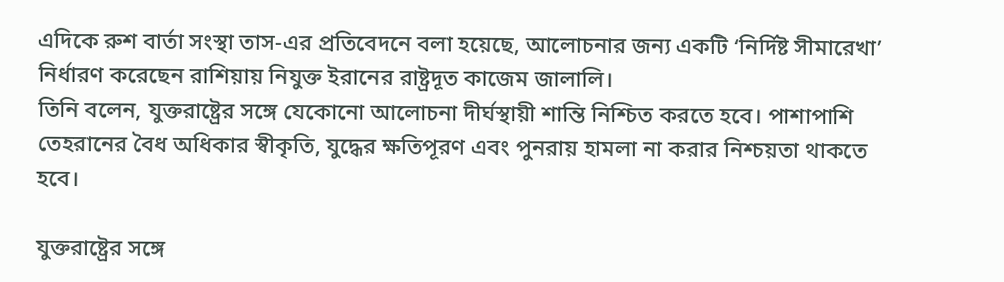এদিকে রুশ বার্তা সংস্থা তাস-এর প্রতিবেদনে বলা হয়েছে, আলোচনার জন্য একটি ‘নির্দিষ্ট সীমারেখা’ নির্ধারণ করেছেন রাশিয়ায় নিযুক্ত ইরানের রাষ্ট্রদূত কাজেম জালালি।
তিনি বলেন, যুক্তরাষ্ট্রের সঙ্গে যেকোনো আলোচনা দীর্ঘস্থায়ী শান্তি নিশ্চিত করতে হবে। পাশাপাশি তেহরানের বৈধ অধিকার স্বীকৃতি, যুদ্ধের ক্ষতিপূরণ এবং পুনরায় হামলা না করার নিশ্চয়তা থাকতে হবে।

যুক্তরাষ্ট্রের সঙ্গে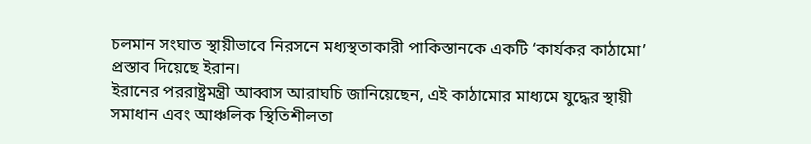চলমান সংঘাত স্থায়ীভাবে নিরসনে মধ্যস্থতাকারী পাকিস্তানকে একটি ‘কার্যকর কাঠামো’ প্রস্তাব দিয়েছে ইরান।
ইরানের পররাষ্ট্রমন্ত্রী আব্বাস আরাঘচি জানিয়েছেন, এই কাঠামোর মাধ্যমে যুদ্ধের স্থায়ী সমাধান এবং আঞ্চলিক স্থিতিশীলতা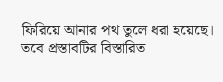ফিরিয়ে আনার পথ তুলে ধরা হয়েছে। তবে প্রস্তাবটির বিস্তারিত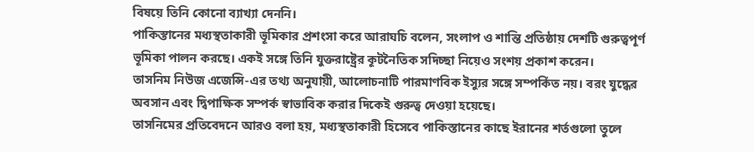বিষয়ে তিনি কোনো ব্যাখ্যা দেননি।
পাকিস্তানের মধ্যস্থতাকারী ভূমিকার প্রশংসা করে আরাঘচি বলেন, সংলাপ ও শান্তি প্রতিষ্ঠায় দেশটি গুরুত্বপূর্ণ ভূমিকা পালন করছে। একই সঙ্গে তিনি যুক্তরাষ্ট্রের কূটনৈতিক সদিচ্ছা নিয়েও সংশয় প্রকাশ করেন।
তাসনিম নিউজ এজেন্সি-এর তথ্য অনুযায়ী, আলোচনাটি পারমাণবিক ইস্যুর সঙ্গে সম্পর্কিত নয়। বরং যুদ্ধের অবসান এবং দ্বিপাক্ষিক সম্পর্ক স্বাভাবিক করার দিকেই গুরুত্ব দেওয়া হয়েছে।
তাসনিমের প্রতিবেদনে আরও বলা হয়, মধ্যস্থতাকারী হিসেবে পাকিস্তানের কাছে ইরানের শর্তগুলো তুলে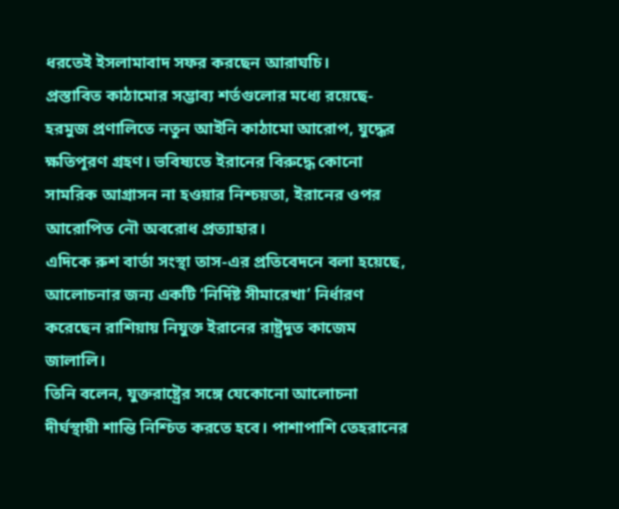ধরতেই ইসলামাবাদ সফর করছেন আরাঘচি।
প্রস্তাবিত কাঠামোর সম্ভাব্য শর্তগুলোর মধ্যে রয়েছে-হরমুজ প্রণালিতে নতুন আইনি কাঠামো আরোপ, যুদ্ধের ক্ষতিপূরণ গ্রহণ। ভবিষ্যতে ইরানের বিরুদ্ধে কোনো সামরিক আগ্রাসন না হওয়ার নিশ্চয়তা, ইরানের ওপর আরোপিত নৌ অবরোধ প্রত্যাহার।
এদিকে রুশ বার্তা সংস্থা তাস-এর প্রতিবেদনে বলা হয়েছে, আলোচনার জন্য একটি ‘নির্দিষ্ট সীমারেখা’ নির্ধারণ করেছেন রাশিয়ায় নিযুক্ত ইরানের রাষ্ট্রদূত কাজেম জালালি।
তিনি বলেন, যুক্তরাষ্ট্রের সঙ্গে যেকোনো আলোচনা দীর্ঘস্থায়ী শান্তি নিশ্চিত করতে হবে। পাশাপাশি তেহরানের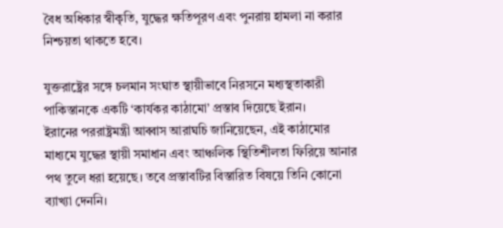বৈধ অধিকার স্বীকৃতি, যুদ্ধের ক্ষতিপূরণ এবং পুনরায় হামলা না করার নিশ্চয়তা থাকতে হবে।

যুক্তরাষ্ট্রের সঙ্গে চলমান সংঘাত স্থায়ীভাবে নিরসনে মধ্যস্থতাকারী পাকিস্তানকে একটি ‘কার্যকর কাঠামো’ প্রস্তাব দিয়েছে ইরান।
ইরানের পররাষ্ট্রমন্ত্রী আব্বাস আরাঘচি জানিয়েছেন, এই কাঠামোর মাধ্যমে যুদ্ধের স্থায়ী সমাধান এবং আঞ্চলিক স্থিতিশীলতা ফিরিয়ে আনার পথ তুলে ধরা হয়েছে। তবে প্রস্তাবটির বিস্তারিত বিষয়ে তিনি কোনো ব্যাখ্যা দেননি।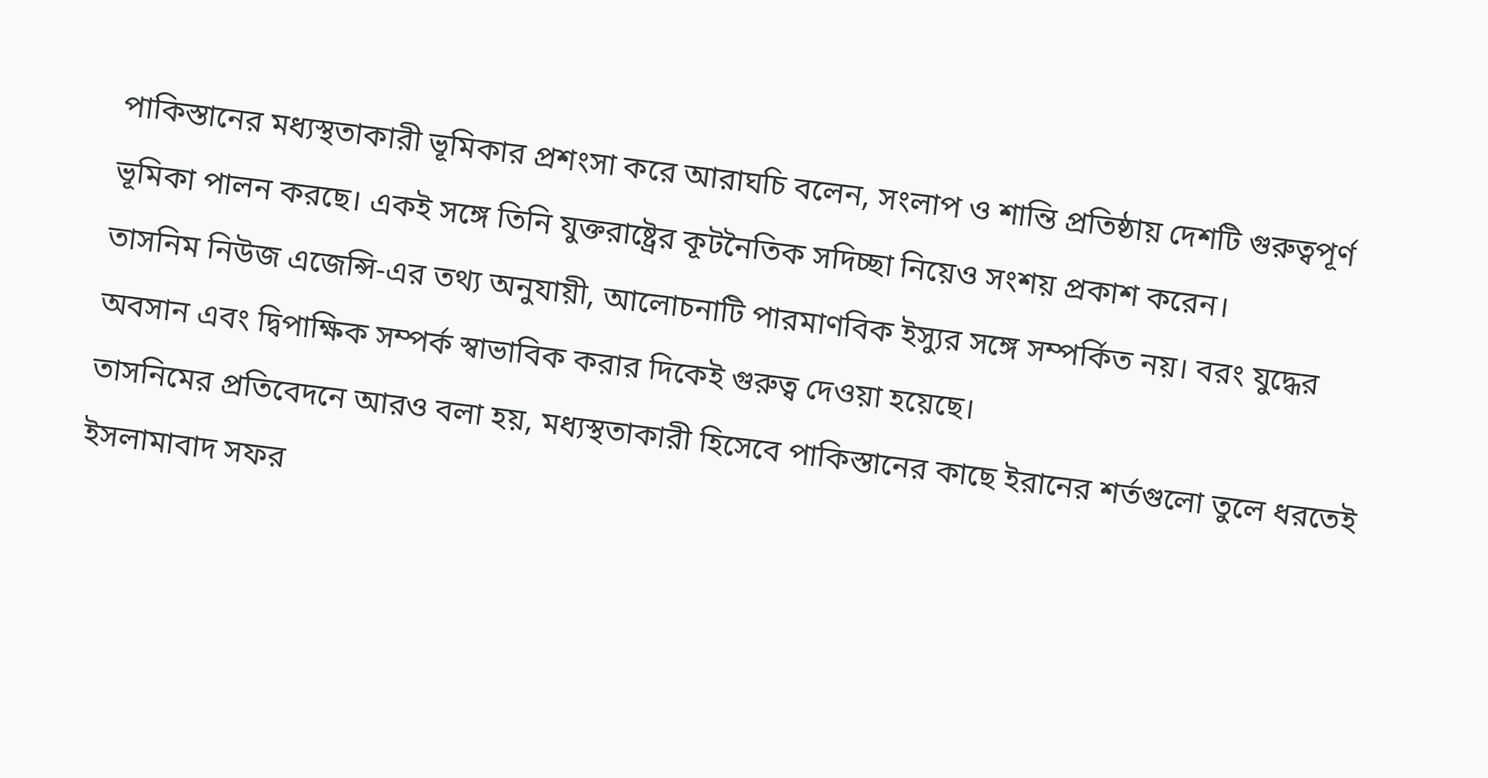পাকিস্তানের মধ্যস্থতাকারী ভূমিকার প্রশংসা করে আরাঘচি বলেন, সংলাপ ও শান্তি প্রতিষ্ঠায় দেশটি গুরুত্বপূর্ণ ভূমিকা পালন করছে। একই সঙ্গে তিনি যুক্তরাষ্ট্রের কূটনৈতিক সদিচ্ছা নিয়েও সংশয় প্রকাশ করেন।
তাসনিম নিউজ এজেন্সি-এর তথ্য অনুযায়ী, আলোচনাটি পারমাণবিক ইস্যুর সঙ্গে সম্পর্কিত নয়। বরং যুদ্ধের অবসান এবং দ্বিপাক্ষিক সম্পর্ক স্বাভাবিক করার দিকেই গুরুত্ব দেওয়া হয়েছে।
তাসনিমের প্রতিবেদনে আরও বলা হয়, মধ্যস্থতাকারী হিসেবে পাকিস্তানের কাছে ইরানের শর্তগুলো তুলে ধরতেই ইসলামাবাদ সফর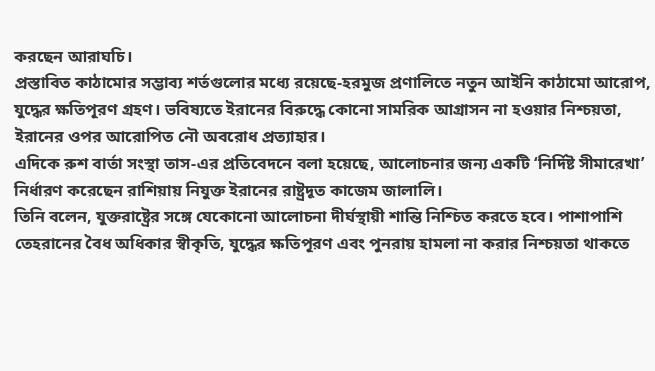করছেন আরাঘচি।
প্রস্তাবিত কাঠামোর সম্ভাব্য শর্তগুলোর মধ্যে রয়েছে-হরমুজ প্রণালিতে নতুন আইনি কাঠামো আরোপ, যুদ্ধের ক্ষতিপূরণ গ্রহণ। ভবিষ্যতে ইরানের বিরুদ্ধে কোনো সামরিক আগ্রাসন না হওয়ার নিশ্চয়তা, ইরানের ওপর আরোপিত নৌ অবরোধ প্রত্যাহার।
এদিকে রুশ বার্তা সংস্থা তাস-এর প্রতিবেদনে বলা হয়েছে, আলোচনার জন্য একটি ‘নির্দিষ্ট সীমারেখা’ নির্ধারণ করেছেন রাশিয়ায় নিযুক্ত ইরানের রাষ্ট্রদূত কাজেম জালালি।
তিনি বলেন, যুক্তরাষ্ট্রের সঙ্গে যেকোনো আলোচনা দীর্ঘস্থায়ী শান্তি নিশ্চিত করতে হবে। পাশাপাশি তেহরানের বৈধ অধিকার স্বীকৃতি, যুদ্ধের ক্ষতিপূরণ এবং পুনরায় হামলা না করার নিশ্চয়তা থাকতে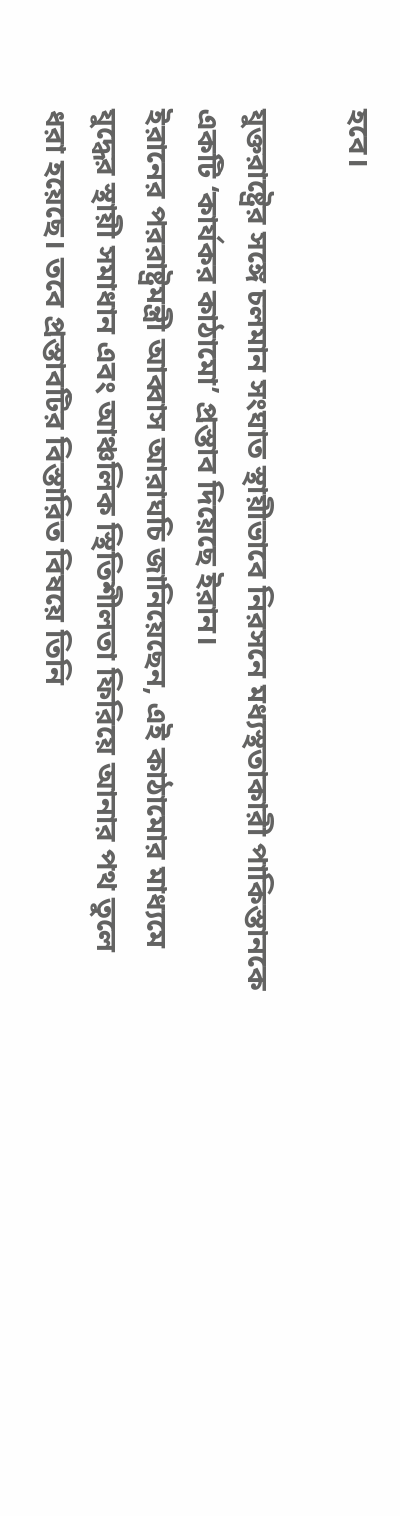হবে।

যুক্তরাষ্ট্রের সঙ্গে চলমান সংঘাত স্থায়ীভাবে নিরসনে মধ্যস্থতাকারী পাকিস্তানকে একটি ‘কার্যকর কাঠামো’ প্রস্তাব দিয়েছে ইরান।
ইরানের পররাষ্ট্রমন্ত্রী আব্বাস আরাঘচি জানিয়েছেন, এই কাঠামোর মাধ্যমে যুদ্ধের স্থায়ী সমাধান এবং আঞ্চলিক স্থিতিশীলতা ফিরিয়ে আনার পথ তুলে ধরা হয়েছে। তবে প্রস্তাবটির বিস্তারিত বিষয়ে তিনি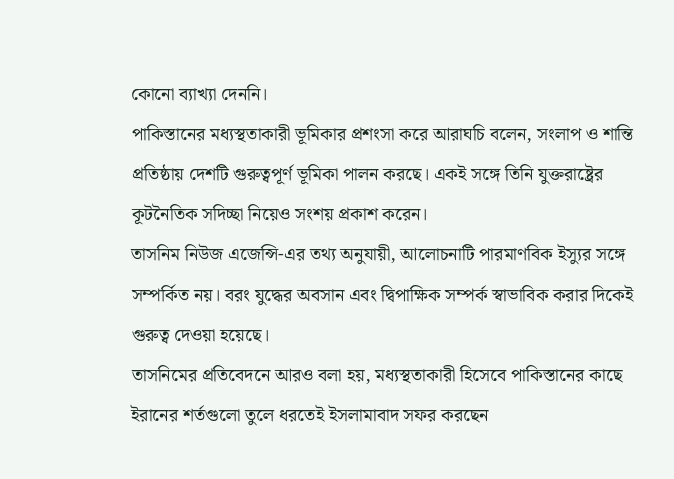কোনো ব্যাখ্যা দেননি।
পাকিস্তানের মধ্যস্থতাকারী ভূমিকার প্রশংসা করে আরাঘচি বলেন, সংলাপ ও শান্তি প্রতিষ্ঠায় দেশটি গুরুত্বপূর্ণ ভূমিকা পালন করছে। একই সঙ্গে তিনি যুক্তরাষ্ট্রের কূটনৈতিক সদিচ্ছা নিয়েও সংশয় প্রকাশ করেন।
তাসনিম নিউজ এজেন্সি-এর তথ্য অনুযায়ী, আলোচনাটি পারমাণবিক ইস্যুর সঙ্গে সম্পর্কিত নয়। বরং যুদ্ধের অবসান এবং দ্বিপাক্ষিক সম্পর্ক স্বাভাবিক করার দিকেই গুরুত্ব দেওয়া হয়েছে।
তাসনিমের প্রতিবেদনে আরও বলা হয়, মধ্যস্থতাকারী হিসেবে পাকিস্তানের কাছে ইরানের শর্তগুলো তুলে ধরতেই ইসলামাবাদ সফর করছেন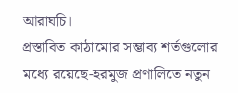আরাঘচি।
প্রস্তাবিত কাঠামোর সম্ভাব্য শর্তগুলোর মধ্যে রয়েছে-হরমুজ প্রণালিতে নতুন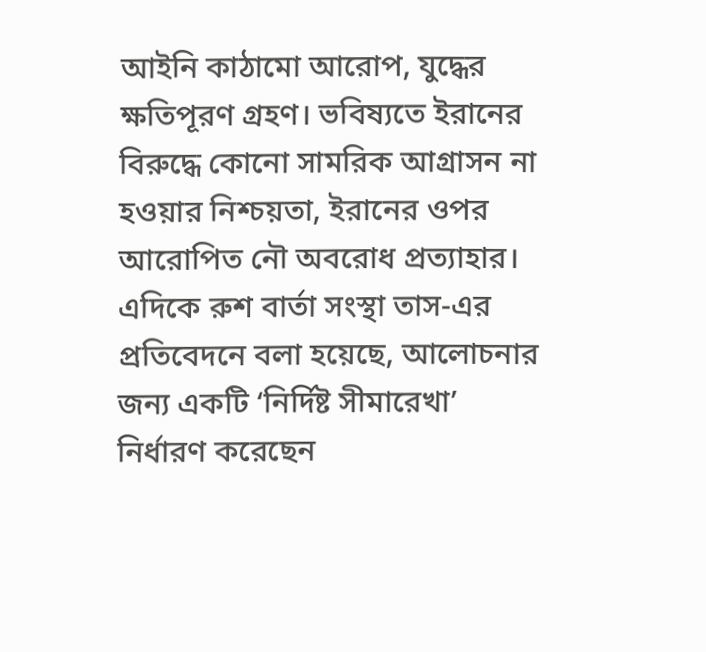আইনি কাঠামো আরোপ, যুদ্ধের ক্ষতিপূরণ গ্রহণ। ভবিষ্যতে ইরানের বিরুদ্ধে কোনো সামরিক আগ্রাসন না হওয়ার নিশ্চয়তা, ইরানের ওপর আরোপিত নৌ অবরোধ প্রত্যাহার।
এদিকে রুশ বার্তা সংস্থা তাস-এর প্রতিবেদনে বলা হয়েছে, আলোচনার জন্য একটি ‘নির্দিষ্ট সীমারেখা’ নির্ধারণ করেছেন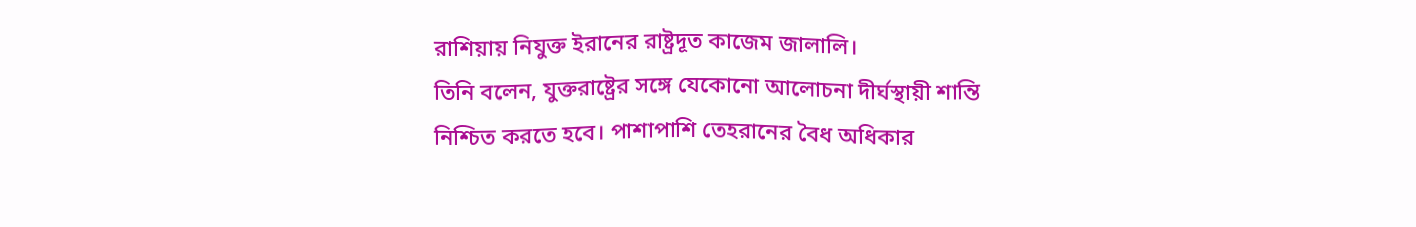রাশিয়ায় নিযুক্ত ইরানের রাষ্ট্রদূত কাজেম জালালি।
তিনি বলেন, যুক্তরাষ্ট্রের সঙ্গে যেকোনো আলোচনা দীর্ঘস্থায়ী শান্তি নিশ্চিত করতে হবে। পাশাপাশি তেহরানের বৈধ অধিকার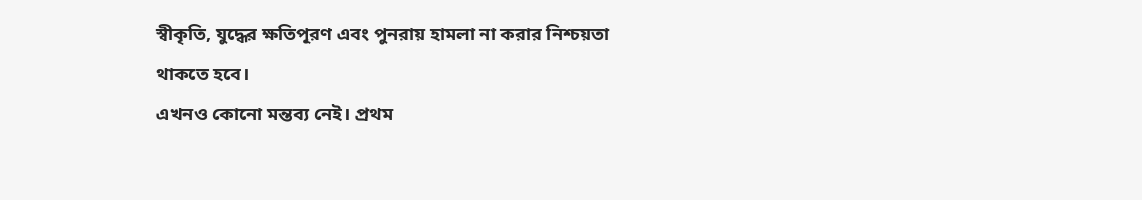স্বীকৃতি, যুদ্ধের ক্ষতিপূরণ এবং পুনরায় হামলা না করার নিশ্চয়তা থাকতে হবে।
এখনও কোনো মন্তব্য নেই। প্রথম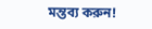মন্তব্য করুন!